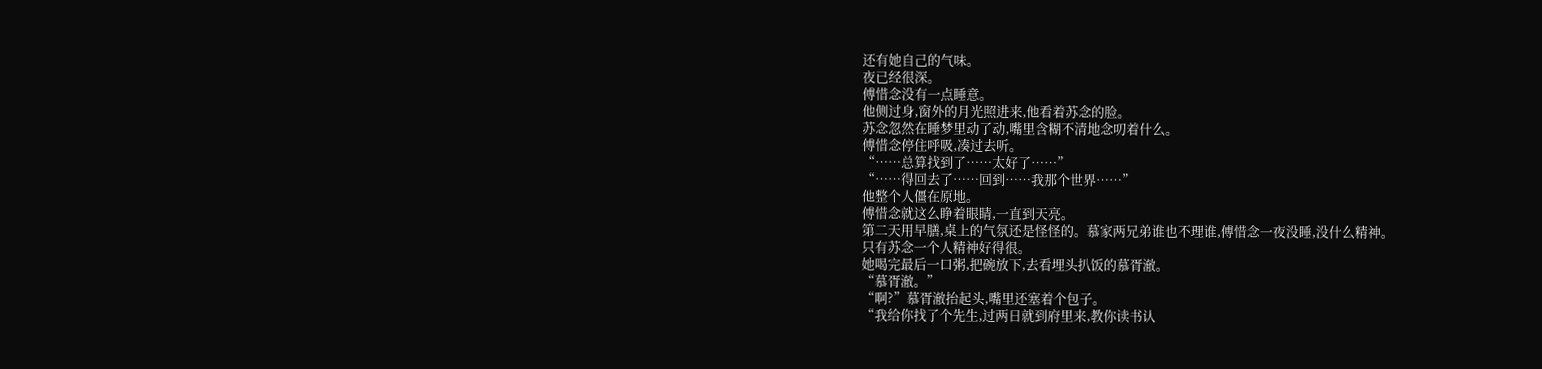还有她自己的气味。
夜已经很深。
傅惜念没有一点睡意。
他侧过身,窗外的月光照进来,他看着苏念的脸。
苏念忽然在睡梦里动了动,嘴里含糊不清地念叨着什么。
傅惜念停住呼吸,凑过去听。
“……总算找到了……太好了……”
“……得回去了……回到……我那个世界……”
他整个人僵在原地。
傅惜念就这么睁着眼睛,一直到天亮。
第二天用早膳,桌上的气氛还是怪怪的。慕家两兄弟谁也不理谁,傅惜念一夜没睡,没什么精神。
只有苏念一个人精神好得很。
她喝完最后一口粥,把碗放下,去看埋头扒饭的慕胥澈。
“慕胥澈。”
“啊?”慕胥澈抬起头,嘴里还塞着个包子。
“我给你找了个先生,过两日就到府里来,教你读书认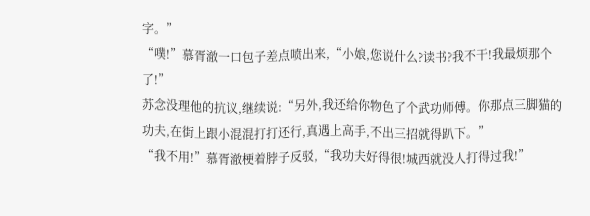字。”
“噗!”慕胥澈一口包子差点喷出来,“小娘,您说什么?读书?我不干!我最烦那个了!”
苏念没理他的抗议,继续说:“另外,我还给你物色了个武功师傅。你那点三脚猫的功夫,在街上跟小混混打打还行,真遇上高手,不出三招就得趴下。”
“我不用!”慕胥澈梗着脖子反驳,“我功夫好得很!城西就没人打得过我!”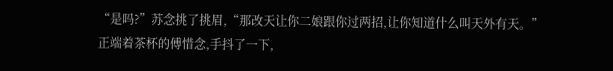“是吗?”苏念挑了挑眉,“那改天让你二娘跟你过两招,让你知道什么叫天外有天。”
正端着茶杯的傅惜念,手抖了一下,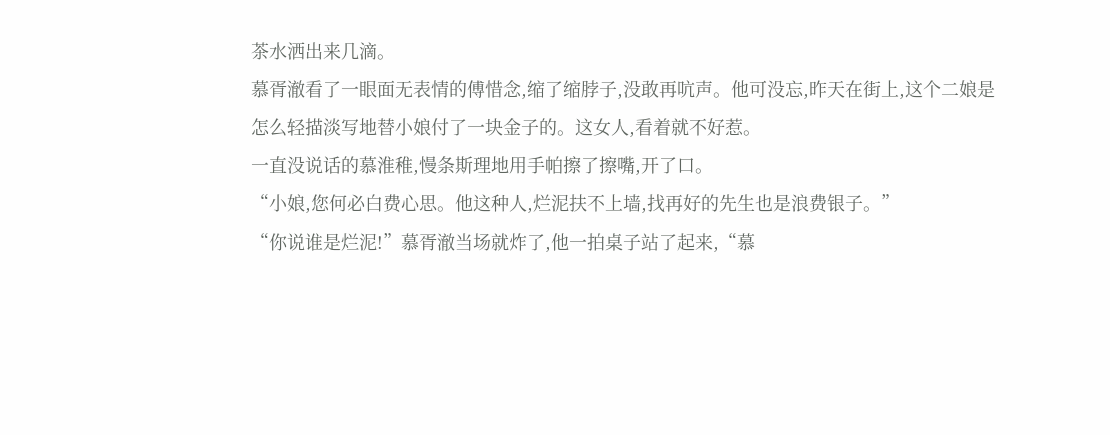茶水洒出来几滴。
慕胥澈看了一眼面无表情的傅惜念,缩了缩脖子,没敢再吭声。他可没忘,昨天在街上,这个二娘是怎么轻描淡写地替小娘付了一块金子的。这女人,看着就不好惹。
一直没说话的慕淮稚,慢条斯理地用手帕擦了擦嘴,开了口。
“小娘,您何必白费心思。他这种人,烂泥扶不上墙,找再好的先生也是浪费银子。”
“你说谁是烂泥!”慕胥澈当场就炸了,他一拍桌子站了起来,“慕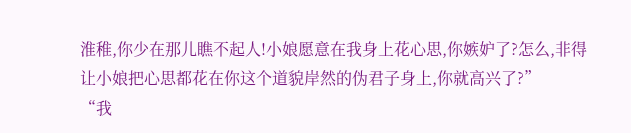淮稚,你少在那儿瞧不起人!小娘愿意在我身上花心思,你嫉妒了?怎么,非得让小娘把心思都花在你这个道貌岸然的伪君子身上,你就高兴了?”
“我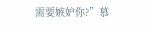需要嫉妒你?”慕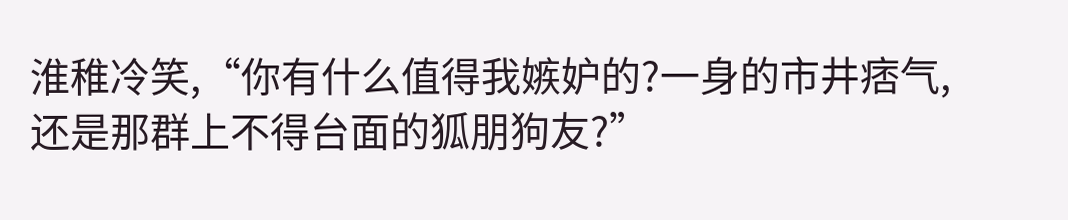淮稚冷笑,“你有什么值得我嫉妒的?一身的市井痞气,还是那群上不得台面的狐朋狗友?”